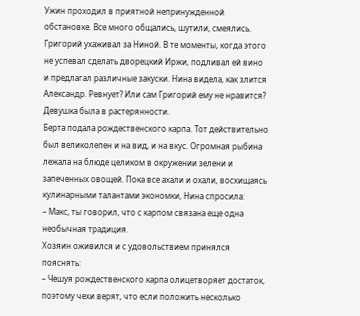Ужин проходил в приятной непринужденной обстановке. Все много общались, шутили, смеялись. Григорий ухаживал за Ниной. В те моменты, когда этого не успевал сделать дворецкий Иржи, подливал ей вино и предлагал различные закуски. Нина видела, как злится Александр. Ревнует? Или сам Григорий ему не нравится? Девушка была в растерянности.
Берта подала рождественского карпа. Тот действительно был великолепен и на вид, и на вкус. Огромная рыбина лежала на блюде целиком в окружении зелени и запеченных овощей. Пока все ахали и охали, восхищаясь кулинарными талантами экономки, Нина спросила:
– Макс, ты говорил, что с карпом связана еще одна необычная традиция.
Хозяин оживился и с удовольствием принялся пояснять:
– Чешуя рождественского карпа олицетворяет достаток, поэтому чехи верят, что если положить несколько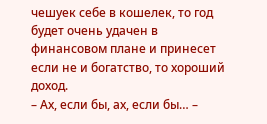чешуек себе в кошелек, то год будет очень удачен в финансовом плане и принесет если не и богатство, то хороший доход.
– Ах, если бы, ах, если бы… –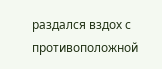раздался вздох с противоположной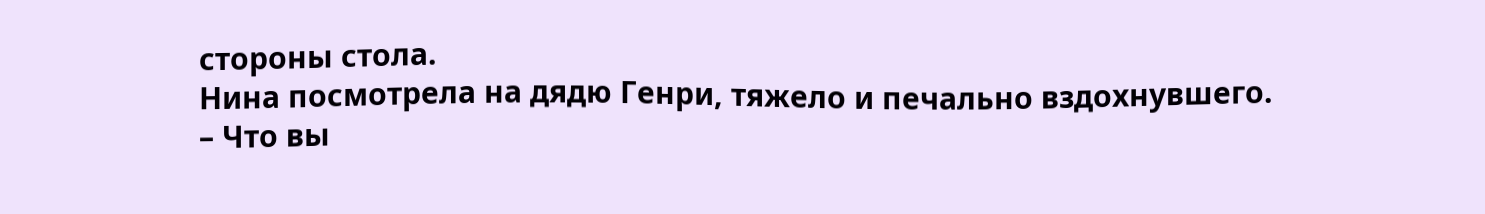стороны стола.
Нина посмотрела на дядю Генри, тяжело и печально вздохнувшего.
– Что вы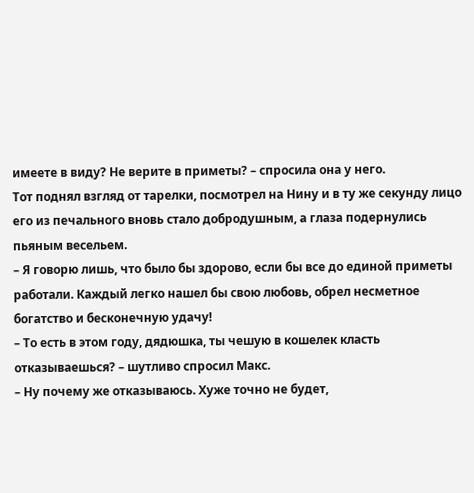имеете в виду? Не верите в приметы? – спросила она у него.
Тот поднял взгляд от тарелки, посмотрел на Нину и в ту же секунду лицо его из печального вновь стало добродушным, а глаза подернулись пьяным весельем.
– Я говорю лишь, что было бы здорово, если бы все до единой приметы работали. Каждый легко нашел бы свою любовь, обрел несметное богатство и бесконечную удачу!
– То есть в этом году, дядюшка, ты чешую в кошелек класть отказываешься? – шутливо спросил Макс.
– Ну почему же отказываюсь. Хуже точно не будет,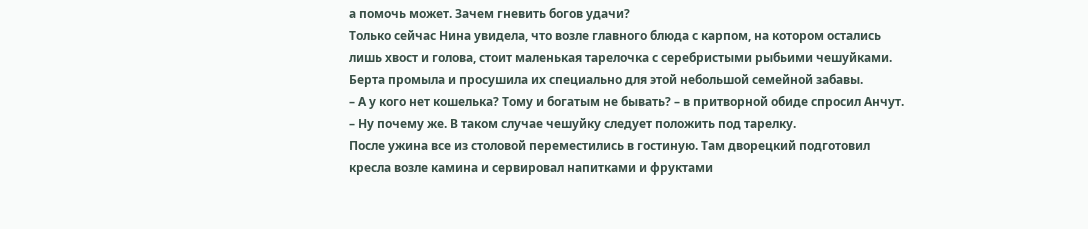а помочь может. Зачем гневить богов удачи?
Только сейчас Нина увидела, что возле главного блюда с карпом, на котором остались лишь хвост и голова, стоит маленькая тарелочка с серебристыми рыбьими чешуйками. Берта промыла и просушила их специально для этой небольшой семейной забавы.
– А у кого нет кошелька? Тому и богатым не бывать? – в притворной обиде спросил Анчут.
– Ну почему же. В таком случае чешуйку следует положить под тарелку.
После ужина все из столовой переместились в гостиную. Там дворецкий подготовил кресла возле камина и сервировал напитками и фруктами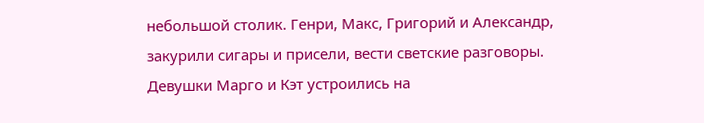небольшой столик. Генри, Макс, Григорий и Александр, закурили сигары и присели, вести светские разговоры. Девушки Марго и Кэт устроились на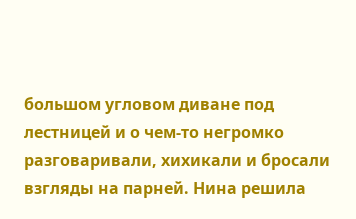большом угловом диване под лестницей и о чем-то негромко разговаривали, хихикали и бросали взгляды на парней. Нина решила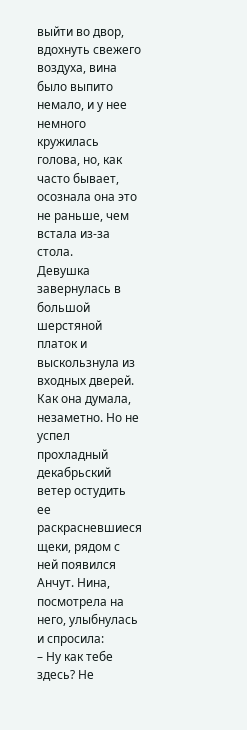выйти во двор, вдохнуть свежего воздуха, вина было выпито немало, и у нее немного кружилась голова, но, как часто бывает, осознала она это не раньше, чем встала из-за стола.
Девушка завернулась в большой шерстяной платок и выскользнула из входных дверей. Как она думала, незаметно. Но не успел прохладный декабрьский ветер остудить ее раскрасневшиеся щеки, рядом с ней появился Анчут. Нина, посмотрела на него, улыбнулась и спросила:
– Ну как тебе здесь? Не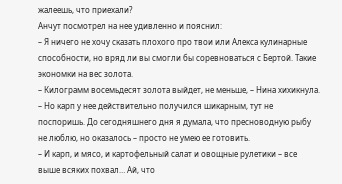жалеешь, что приехали?
Анчут посмотрел на нее удивленно и пояснил:
– Я ничего не хочу сказать плохого про твои или Алекса кулинарные способности, но вряд ли вы смогли бы соревноваться с Бертой. Такие экономки на вес золота.
– Килограмм восемьдесят золота выйдет, не меньше, – Нина хихикнула. – Но карп у нее действительно получился шикарным, тут не поспоришь. До сегодняшнего дня я думала, что пресноводную рыбу не люблю, но оказалось – просто не умею ее готовить.
– И карп, и мясо, и картофельный салат и овощные рулетики – все выше всяких похвал… Ай, что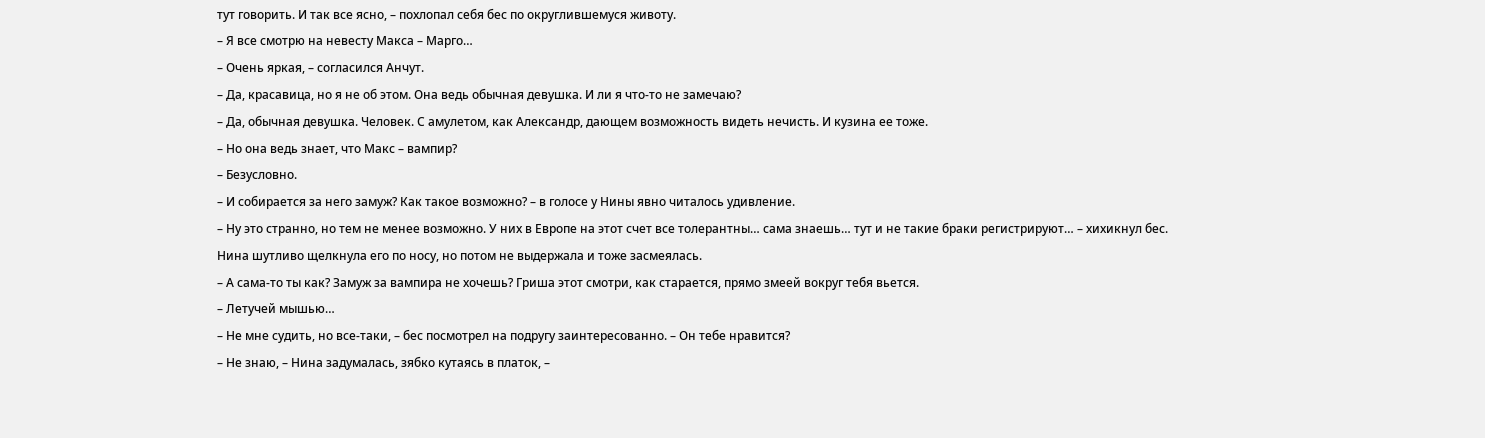тут говорить. И так все ясно, – похлопал себя бес по округлившемуся животу.
– Я все смотрю на невесту Макса – Марго…
– Очень яркая, – согласился Анчут.
– Да, красавица, но я не об этом. Она ведь обычная девушка. И ли я что-то не замечаю?
– Да, обычная девушка. Человек. С амулетом, как Александр, дающем возможность видеть нечисть. И кузина ее тоже.
– Но она ведь знает, что Макс – вампир?
– Безусловно.
– И собирается за него замуж? Как такое возможно? – в голосе у Нины явно читалось удивление.
– Ну это странно, но тем не менее возможно. У них в Европе на этот счет все толерантны… сама знаешь… тут и не такие браки регистрируют… – хихикнул бес.
Нина шутливо щелкнула его по носу, но потом не выдержала и тоже засмеялась.
– А сама-то ты как? Замуж за вампира не хочешь? Гриша этот смотри, как старается, прямо змеей вокруг тебя вьется.
– Летучей мышью…
– Не мне судить, но все-таки, – бес посмотрел на подругу заинтересованно. – Он тебе нравится?
– Не знаю, – Нина задумалась, зябко кутаясь в платок, –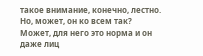такое внимание, конечно, лестно. Но, может, он ко всем так? Может, для него это норма и он даже лиц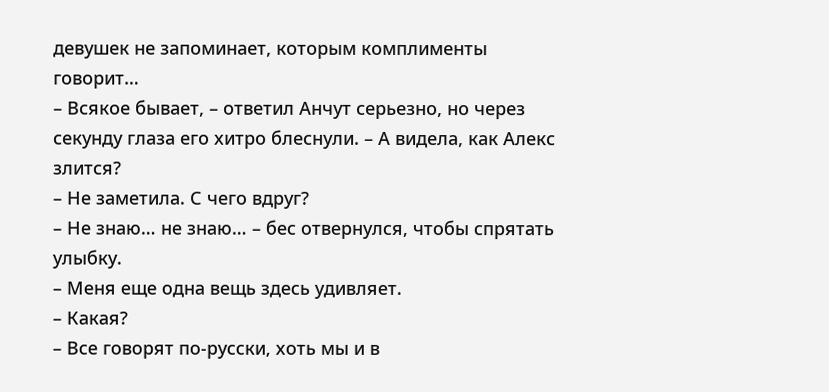девушек не запоминает, которым комплименты говорит…
– Всякое бывает, – ответил Анчут серьезно, но через секунду глаза его хитро блеснули. – А видела, как Алекс злится?
– Не заметила. С чего вдруг?
– Не знаю… не знаю… – бес отвернулся, чтобы спрятать улыбку.
– Меня еще одна вещь здесь удивляет.
– Какая?
– Все говорят по-русски, хоть мы и в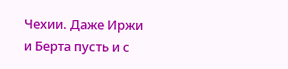Чехии. Даже Иржи и Берта пусть и с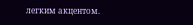легким акцентом.